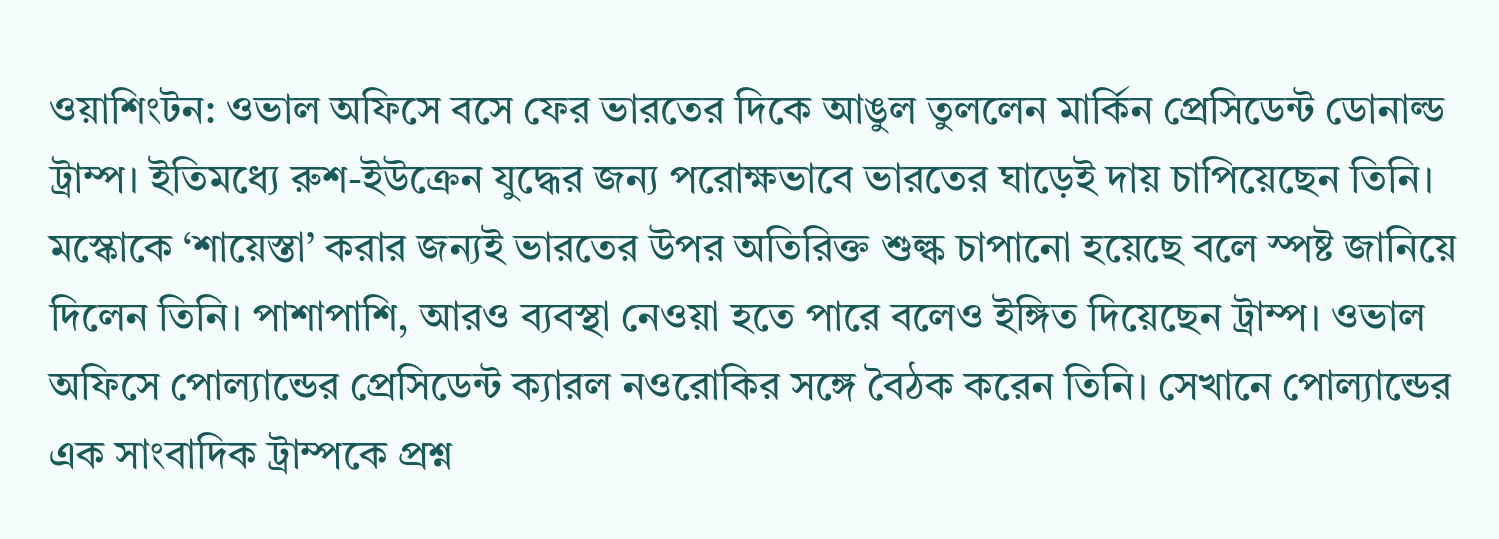ওয়াশিংটন: ওভাল অফিসে বসে ফের ভারতের দিকে আঙুল তুললেন মার্কিন প্রেসিডেন্ট ডোনাল্ড ট্রাম্প। ইতিমধ্যে রুশ-ইউক্রেন যুদ্ধের জন্য পরোক্ষভাবে ভারতের ঘাড়েই দায় চাপিয়েছেন তিনি। মস্কোকে ‘শায়েস্তা’ করার জন্যই ভারতের উপর অতিরিক্ত শুল্ক চাপানো হয়েছে বলে স্পষ্ট জানিয়ে দিলেন তিনি। পাশাপাশি, আরও ব্যবস্থা নেওয়া হতে পারে বলেও ইঙ্গিত দিয়েছেন ট্রাম্প। ওভাল অফিসে পোল্যান্ডের প্রেসিডেন্ট ক্যারল নওরোকির সঙ্গে বৈঠক করেন তিনি। সেখানে পোল্যান্ডের এক সাংবাদিক ট্রাম্পকে প্রশ্ন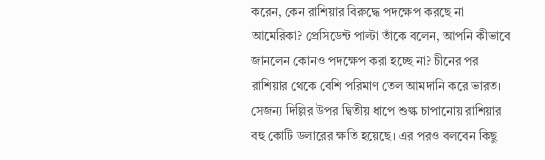করেন, কেন রাশিয়ার বিরুদ্ধে পদক্ষেপ করছে না আমেরিকা? প্রেসিডেন্ট পাল্টা তাঁকে বলেন, আপনি কীভাবে জানলেন কোনও পদক্ষেপ করা হচ্ছে না? চীনের পর রাশিয়ার থেকে বেশি পরিমাণ তেল আমদানি করে ভারত। সেজন্য দিল্লির উপর দ্বিতীয় ধাপে শুল্ক চাপানোয় রাশিয়ার বহু কোটি ডলারের ক্ষতি হয়েছে। এর পরও বলবেন কিছু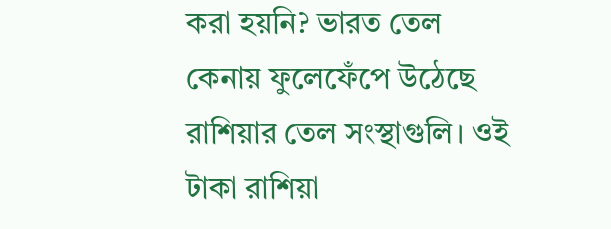করা হয়নি? ভারত তেল কেনায় ফুলেফেঁপে উঠেছে রাশিয়ার তেল সংস্থাগুলি। ওই টাকা রাশিয়া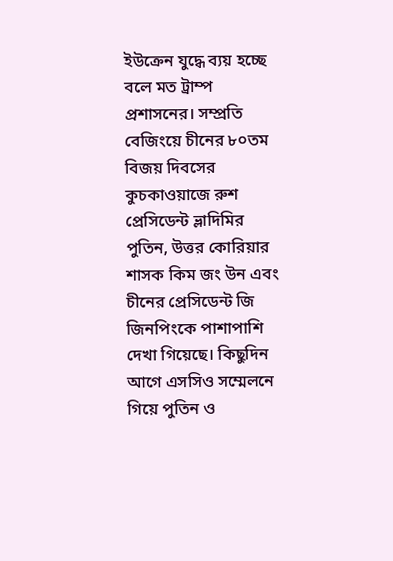ইউক্রেন যুদ্ধে ব্যয় হচ্ছে বলে মত ট্রাম্প প্রশাসনের। সম্প্রতি বেজিংয়ে চীনের ৮০তম বিজয় দিবসের কুচকাওয়াজে রুশ প্রেসিডেন্ট ভ্লাদিমির পুতিন, উত্তর কোরিয়ার শাসক কিম জং উন এবং চীনের প্রেসিডেন্ট জি জিনপিংকে পাশাপাশি দেখা গিয়েছে। কিছুদিন আগে এসসিও সম্মেলনে গিয়ে পুতিন ও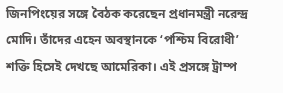জিনপিংয়ের সঙ্গে বৈঠক করেছেন প্রধানমন্ত্রী নরেন্দ্র মোদি। তাঁদের এহেন অবস্থানকে ‘পশ্চিম বিরোধী’ শক্তি হিসেই দেখছে আমেরিকা। এই প্রসঙ্গে ট্রাম্প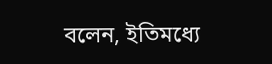বলেন, ইতিমধ্যে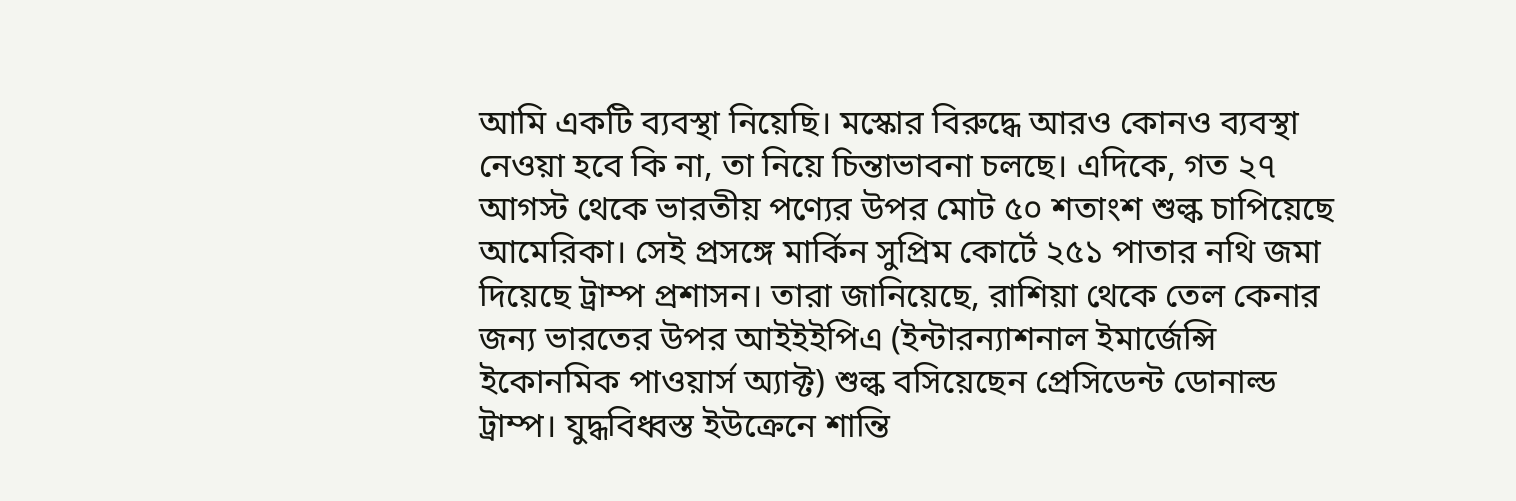আমি একটি ব্যবস্থা নিয়েছি। মস্কোর বিরুদ্ধে আরও কোনও ব্যবস্থা নেওয়া হবে কি না, তা নিয়ে চিন্তাভাবনা চলছে। এদিকে, গত ২৭ আগস্ট থেকে ভারতীয় পণ্যের উপর মোট ৫০ শতাংশ শুল্ক চাপিয়েছে আমেরিকা। সেই প্রসঙ্গে মার্কিন সুপ্রিম কোর্টে ২৫১ পাতার নথি জমা দিয়েছে ট্রাম্প প্রশাসন। তারা জানিয়েছে, রাশিয়া থেকে তেল কেনার জন্য ভারতের উপর আইইইপিএ (ইন্টারন্যাশনাল ইমার্জেন্সি ইকোনমিক পাওয়ার্স অ্যাক্ট) শুল্ক বসিয়েছেন প্রেসিডেন্ট ডোনাল্ড ট্রাম্প। যুদ্ধবিধ্বস্ত ইউক্রেনে শান্তি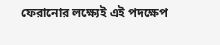ফেরানোর লক্ষ্যেই এই পদক্ষেপ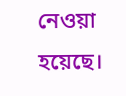নেওয়া হয়েছে।